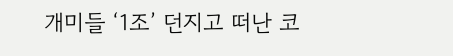개미들 ‘1조’ 던지고 떠난 코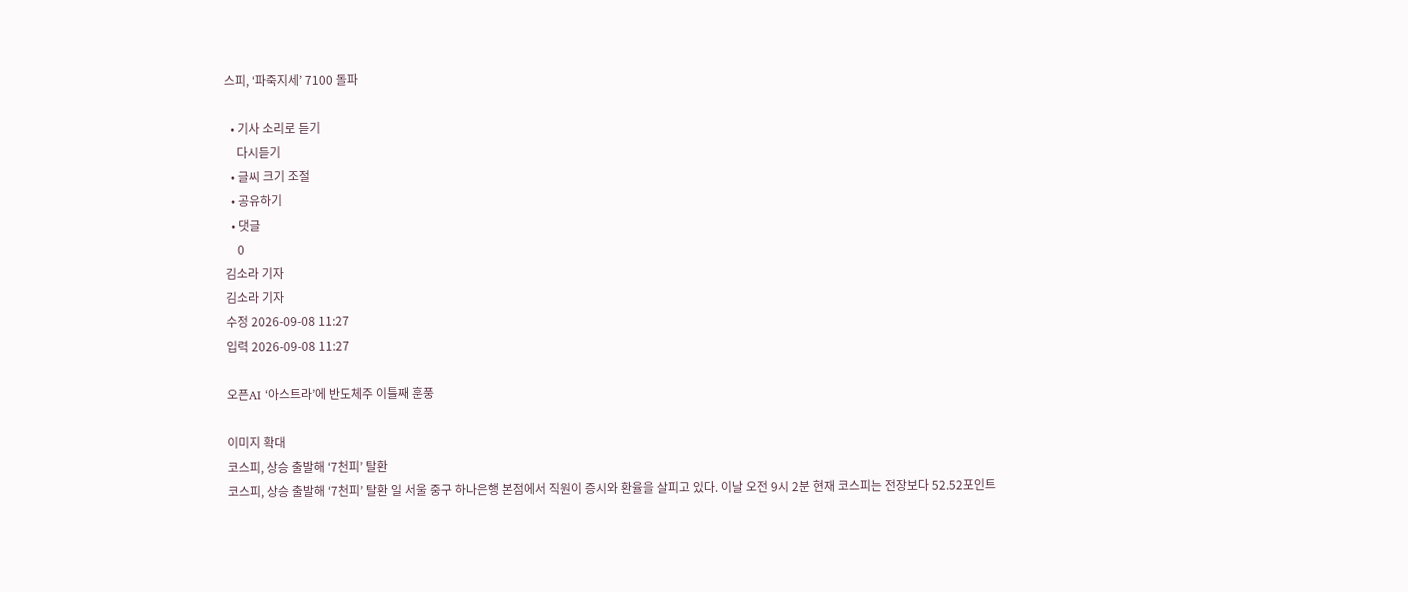스피, ‘파죽지세’ 7100 돌파

  • 기사 소리로 듣기
    다시듣기
  • 글씨 크기 조절
  • 공유하기
  • 댓글
    0
김소라 기자
김소라 기자
수정 2026-09-08 11:27
입력 2026-09-08 11:27

오픈AI ‘아스트라’에 반도체주 이틀째 훈풍

이미지 확대
코스피, 상승 출발해 ‘7천피’ 탈환
코스피, 상승 출발해 ‘7천피’ 탈환 일 서울 중구 하나은행 본점에서 직원이 증시와 환율을 살피고 있다. 이날 오전 9시 2분 현재 코스피는 전장보다 52.52포인트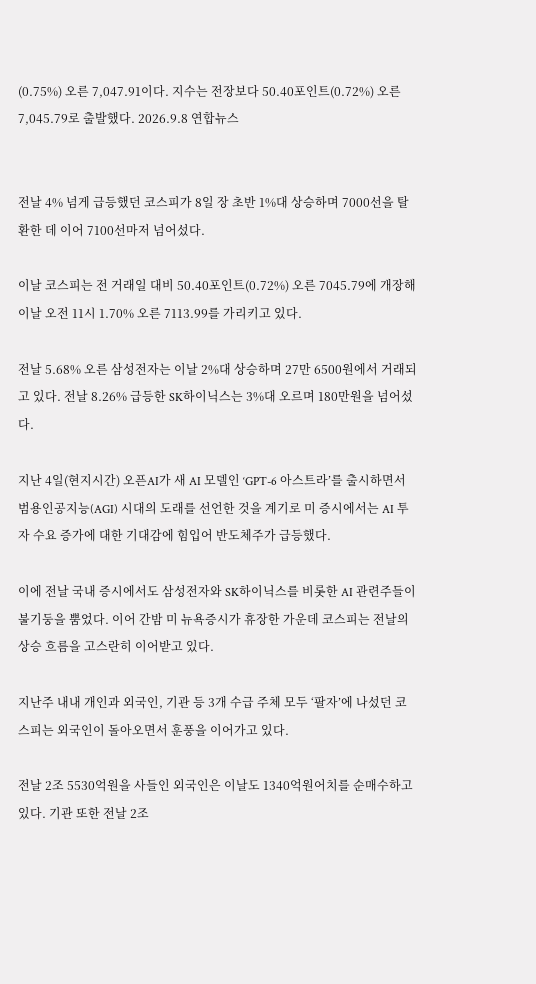(0.75%) 오른 7,047.91이다. 지수는 전장보다 50.40포인트(0.72%) 오른 7,045.79로 출발했다. 2026.9.8 연합뉴스


전날 4% 넘게 급등했던 코스피가 8일 장 초반 1%대 상승하며 7000선을 탈환한 데 이어 7100선마저 넘어섰다.

이날 코스피는 전 거래일 대비 50.40포인트(0.72%) 오른 7045.79에 개장해 이날 오전 11시 1.70% 오른 7113.99를 가리키고 있다.

전날 5.68% 오른 삼성전자는 이날 2%대 상승하며 27만 6500원에서 거래되고 있다. 전날 8.26% 급등한 SK하이닉스는 3%대 오르며 180만원을 넘어섰다.

지난 4일(현지시간) 오픈AI가 새 AI 모델인 ‘GPT-6 아스트라’를 출시하면서 범용인공지능(AGI) 시대의 도래를 선언한 것을 계기로 미 증시에서는 AI 투자 수요 증가에 대한 기대감에 힘입어 반도체주가 급등했다.

이에 전날 국내 증시에서도 삼성전자와 SK하이닉스를 비롯한 AI 관련주들이 불기둥을 뿜었다. 이어 간밤 미 뉴욕증시가 휴장한 가운데 코스피는 전날의 상승 흐름을 고스란히 이어받고 있다.

지난주 내내 개인과 외국인, 기관 등 3개 수급 주체 모두 ‘팔자’에 나섰던 코스피는 외국인이 돌아오면서 훈풍을 이어가고 있다.

전날 2조 5530억원을 사들인 외국인은 이날도 1340억원어치를 순매수하고 있다. 기관 또한 전날 2조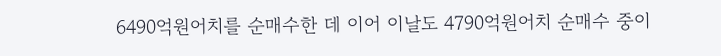6490억원어치를 순매수한 데 이어 이날도 4790억원어치 순매수 중이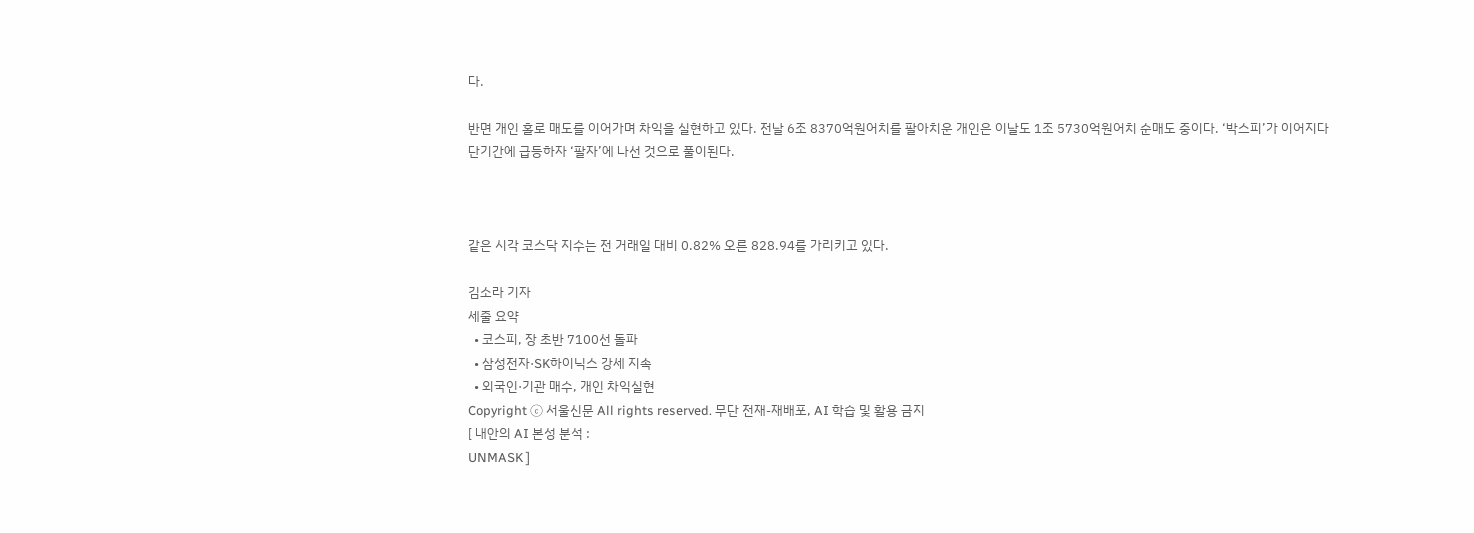다.

반면 개인 홀로 매도를 이어가며 차익을 실현하고 있다. 전날 6조 8370억원어치를 팔아치운 개인은 이날도 1조 5730억원어치 순매도 중이다. ‘박스피’가 이어지다 단기간에 급등하자 ‘팔자’에 나선 것으로 풀이된다.



같은 시각 코스닥 지수는 전 거래일 대비 0.82% 오른 828.94를 가리키고 있다.

김소라 기자
세줄 요약
  • 코스피, 장 초반 7100선 돌파
  • 삼성전자·SK하이닉스 강세 지속
  • 외국인·기관 매수, 개인 차익실현
Copyright ⓒ 서울신문 All rights reserved. 무단 전재-재배포, AI 학습 및 활용 금지
[ 내안의 AI 본성 분석 :
UNMASK ]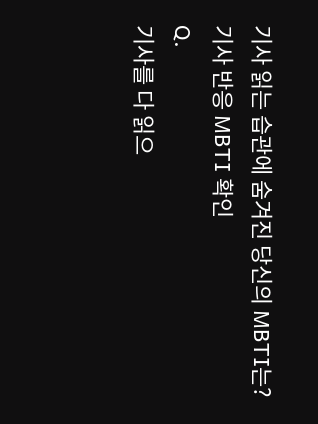기사 읽는 습관에 숨겨진 당신의 MBTI는?
기사 반응 MBTI 확인
Q.
기사를 다 읽으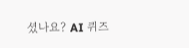셨나요? AI 퀴즈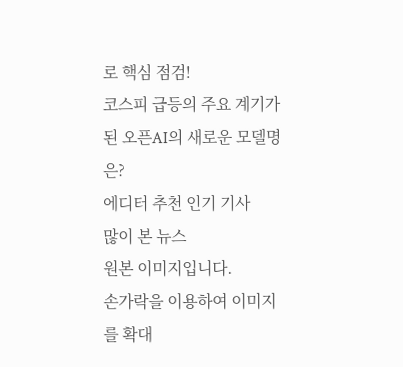로 핵심 점검!
코스피 급등의 주요 계기가 된 오픈AI의 새로운 모델명은?
에디터 추천 인기 기사
많이 본 뉴스
원본 이미지입니다.
손가락을 이용하여 이미지를 확대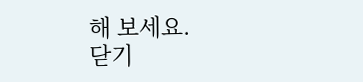해 보세요.
닫기